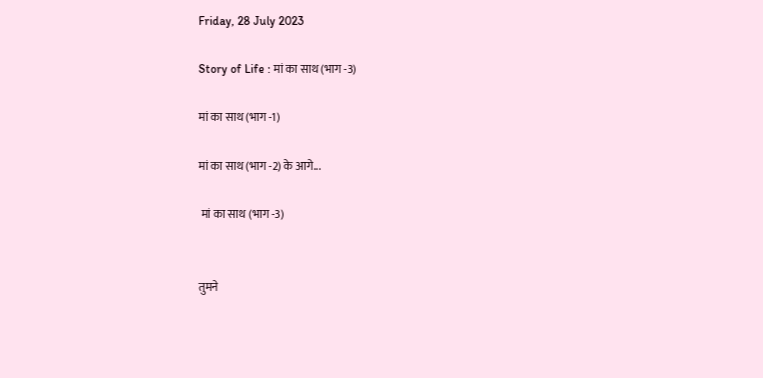Friday, 28 July 2023

Story of Life : मां का साथ (भाग -3)

मां का साथ (भाग -1)

मां का साथ (भाग -2) के आगे...

 मां का साथ (भाग -3)


तुमने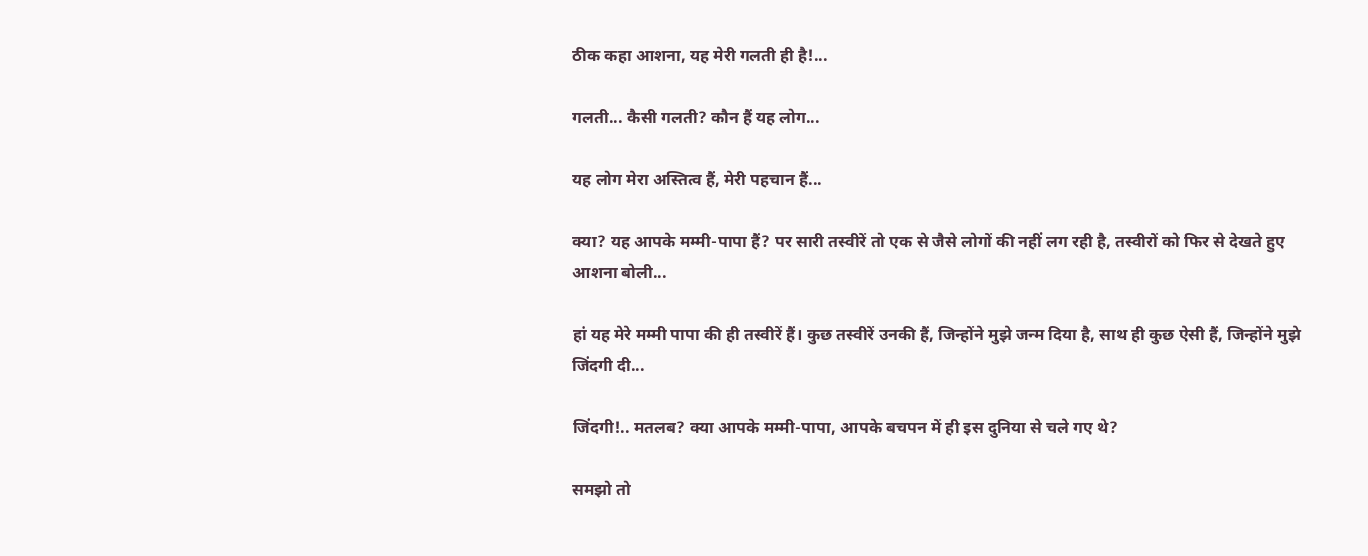ठीक कहा आशना, यह मेरी गलती ही है!...

गलती... कैसी गलती? कौन हैं यह लोग...

यह लोग मेरा अस्तित्व हैं, मेरी पहचान हैं...

क्या? यह आपके मम्मी-पापा हैं? पर सारी तस्वीरें तो एक से जैसे लोगों की नहीं लग रही है, तस्वीरों को फिर से देखते हुए आशना बोली...

हां यह मेरे मम्मी पापा की ही तस्वीरें हैं। कुछ तस्वीरें उनकी हैं, जिन्होंने मुझे जन्म दिया है, साथ ही कुछ ऐसी हैं, जिन्होंने मुझे जिंदगी दी...

जिंदगी!.. मतलब? क्या आपके मम्मी-पापा, आपके बचपन में ही इस दुनिया से चले गए थे?

समझो तो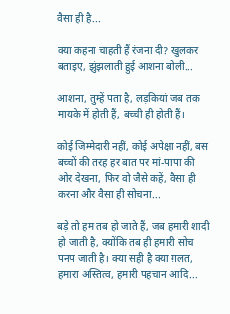वैसा ही है...

क्या कहना चाहती हैं रंजना दी? खुलकर बताइए, झुंझलाती हुई आशना बोली...

आशना, तुम्हें पता है, लड़कियां जब तक मायके में होती हैं, बच्ची ही होती हैं।

कोई जिम्मेदारी नहीं, कोई अपेक्षा नहीं, बस बच्चों की तरह हर बात पर मां-पापा की ओर देखना, फिर वो जैसे कहें, वैसा ही करना और वैसा ही सोचना...

बड़े तो हम तब हो जाते हैं, जब हमारी शादी हो जाती है, क्योंकि तब ही हमारी सोच पनप जाती है। क्या सही है क्या ग़लत, हमारा अस्तित्व, हमारी पहचान आदि...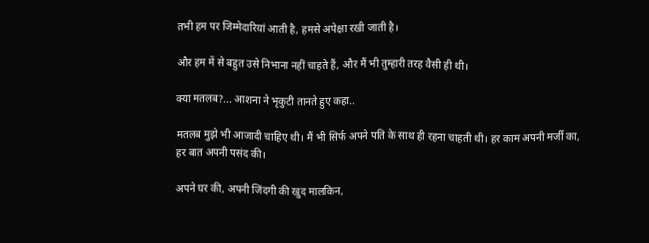तभी हम पर जिम्मेदारियां आती है, हमसे अपेक्षा रखी जाती है।

और हम में से बहुत उसे निभाना नहीं चाहते हैं, और मैं भी तुम्हारी तरह वैसी ही थी।

क्या मतलब?... आशना ने भृकुटी तानते हुए कहा..

मतलब मुझे भी आजादी चाहिए थी। मैं भी सिर्फ अपने पति के साथ ही रहना चाहती थी। हर काम अपनी मर्जी का, हर बात अपनी पसंद की।

अपने घर की, अपनी जिंदगी की खुद मालकिन,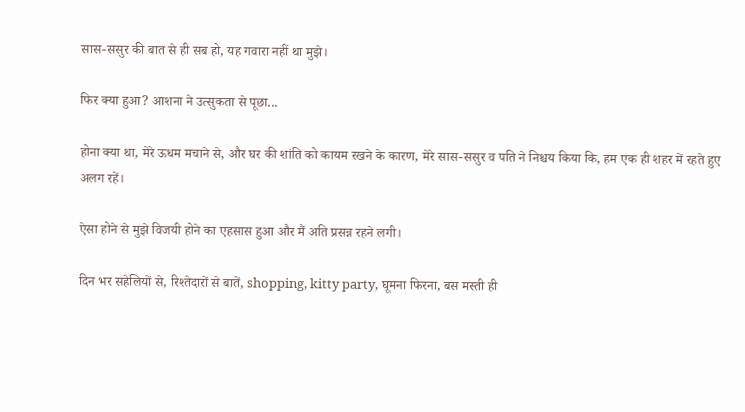सास-ससुर की बात से ही सब हो, यह गवारा नहीं था मुझे।

फिर क्या हुआ? आशना ने उत्सुकता से पूछा...

होना क्या था, मेरे ऊधम मचाने से, और घर की शांति को कायम रखने के कारण, मेरे सास-ससुर व पति ने निश्चय किया कि, हम एक ही शहर में रहते हुए अलग रहें।

ऐसा होने से मुझे विजयी होने का एहसास हुआ और मैं अति प्रसन्न रहने लगी।

दिन भर सहेलियों से, रिश्तेदारों से बातें, shopping, kitty party, घूमना फिरना, बस मस्ती ही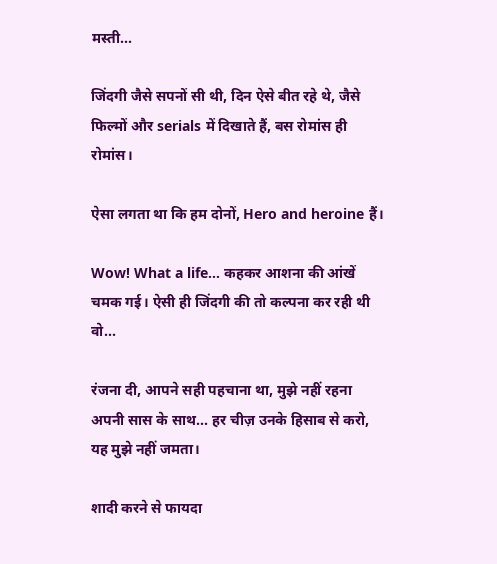मस्ती...

जिंदगी जैसे सपनों सी थी, दिन ऐसे बीत रहे थे, जैसे फिल्मों और serials में दिखाते हैं, बस रोमांस ही रोमांस।

ऐसा लगता था कि हम दोनों, Hero and heroine हैं।

Wow! What a life... कहकर आशना की आंखें चमक गई। ऐसी ही जिंदगी की तो कल्पना कर रही थी वो...

रंजना दी, आपने सही पहचाना था, मुझे नहीं रहना अपनी सास के साथ... हर चीज़ उनके हिसाब से करो, यह मुझे नहीं जमता।

शादी करने से फायदा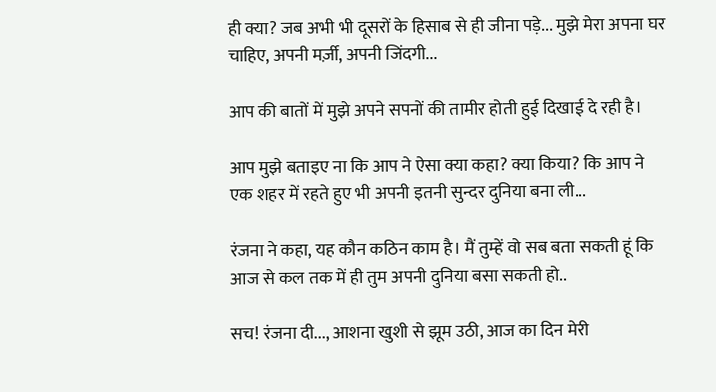ही क्या? जब अभी भी दूसरों के हिसाब से ही जीना पड़े... मुझे मेरा अपना घर चाहिए, अपनी मर्ज़ी, अपनी जिंदगी...

आप की बातों में मुझे अपने सपनों की तामीर होती हुई दिखाई दे रही है।

आप मुझे बताइए ना कि आप ने ऐसा क्या कहा? क्या किया? कि आप ने एक शहर में रहते हुए भी अपनी इतनी सुन्दर दुनिया बना ली...

रंजना ने कहा, यह कौन कठिन काम है। मैं तुम्हें वो सब बता सकती हूं कि आज से कल तक में ही तुम अपनी दुनिया बसा सकती हो..

सच! रंजना दी..., आशना खुशी से झूम उठी, आज का दिन मेरी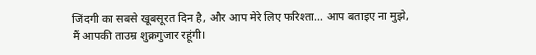जिंदगी का सबसे खूबसूरत दिन है, और आप मेरे लिए फरिश्ता... आप बताइए ना मुझे, मैं आपकी ताउम्र शुक्रगुजार रहूंगी।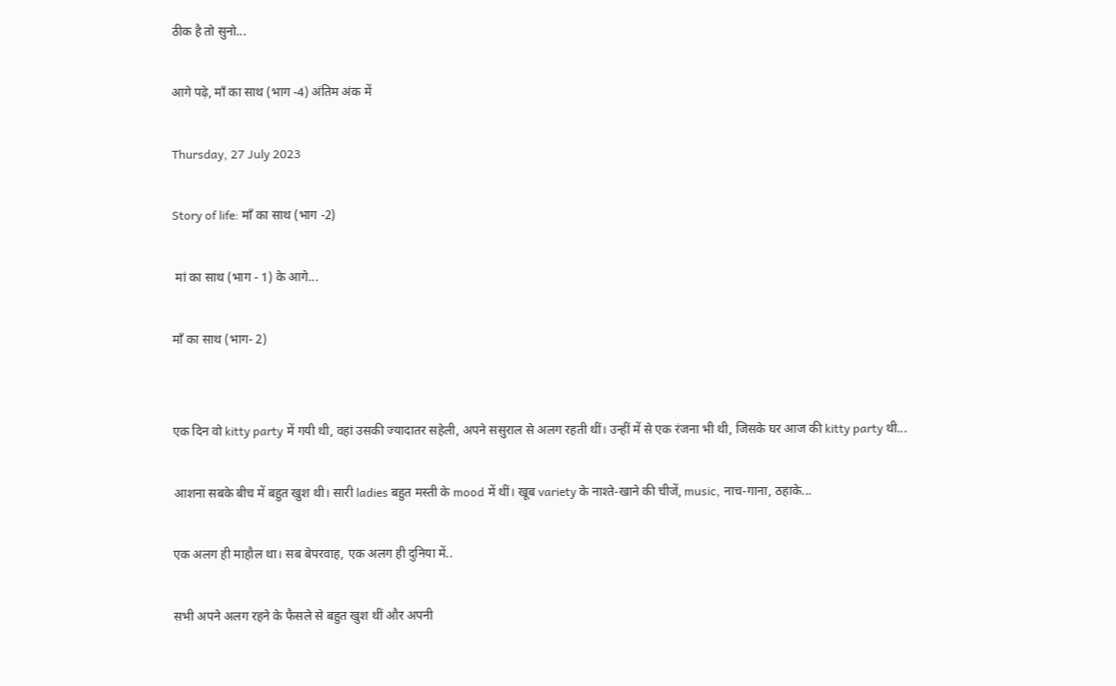ठीक है तो सुनो...

आगे पढ़े, माँ का साथ (भाग -4) अंतिम अंक में

Thursday, 27 July 2023

Story of life: माँ का साथ (भाग -2)

 मां का साथ (भाग - 1) के आगे...

माँ का साथ (भाग- 2)


एक दिन वो kitty party में गयी थी, वहां उसकी ज्यादातर सहेली, अपने ससुराल से अलग रहती थीं। उन्हीं में से एक रंजना भी थी, जिसके घर आज की kitty party थी...

आशना सबके बीच में बहुत खुश थी। सारी ladies बहुत मस्ती के mood में थीं। खूब variety के नाश्ते-खाने की चीजें, music, नाच-गाना, ठहाके...

एक अलग ही माहौल था। सब बेपरवाह, एक अलग ही दुनिया में..

सभी अपने अलग रहने के फैसले से बहुत खुश थीं और अपनी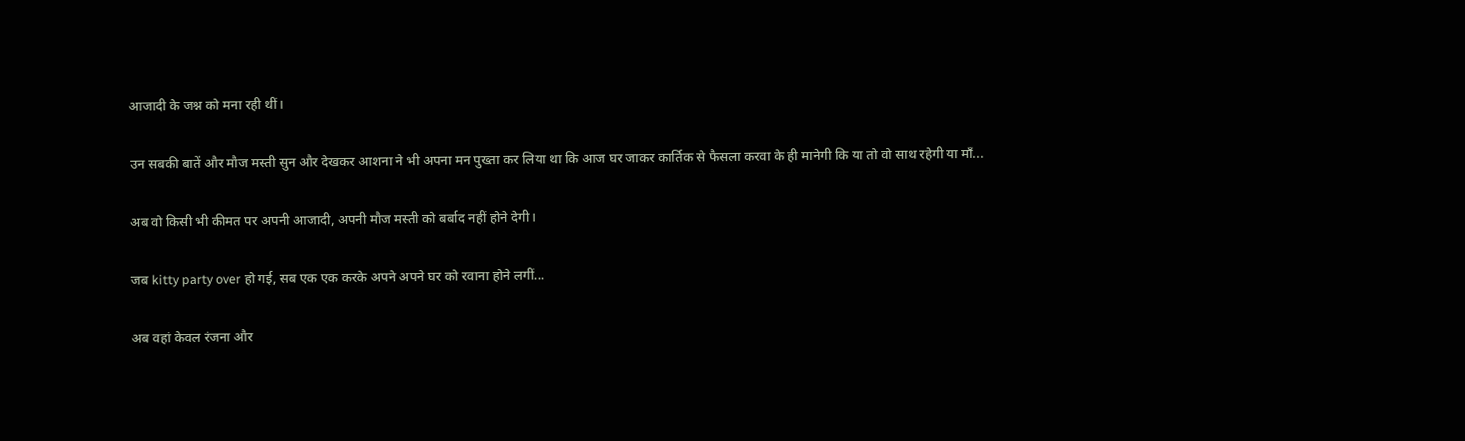आजादी के जश्न को मना रही थीं।

उन सबकी बातें और मौज मस्ती सुन और देखकर आशना ने भी अपना मन पुख्ता कर लिया था कि आज घर जाकर कार्तिक से फैसला करवा के ही मानेगी कि या तो वो साथ रहेगी या माँ...

अब वो किसी भी कीमत पर अपनी आजादी, अपनी मौज मस्ती को बर्बाद नहीं होने देगी।

जब kitty party over हो गई, सब एक एक करके अपने अपने घर को रवाना होने लगीं...

अब वहां केवल रंजना और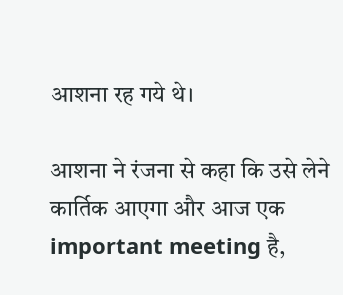आशना रह गये थे।

आशना ने रंजना से कहा कि उसे लेने कार्तिक आएगा और आज एक important meeting है,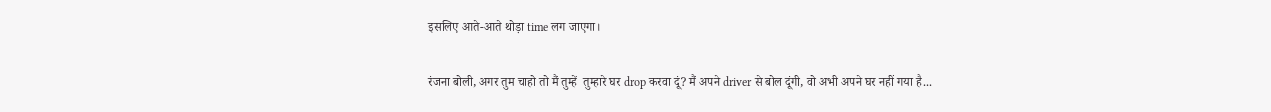इसलिए आते-आते थोड़ा time लग जाएगा।

रंजना बोली, अगर तुम चाहो तो मैं तुम्हें  तुम्हारे घर drop करवा दूं? मैं अपने driver से बोल दूंगी, वो अभी अपने घर नहीं गया है...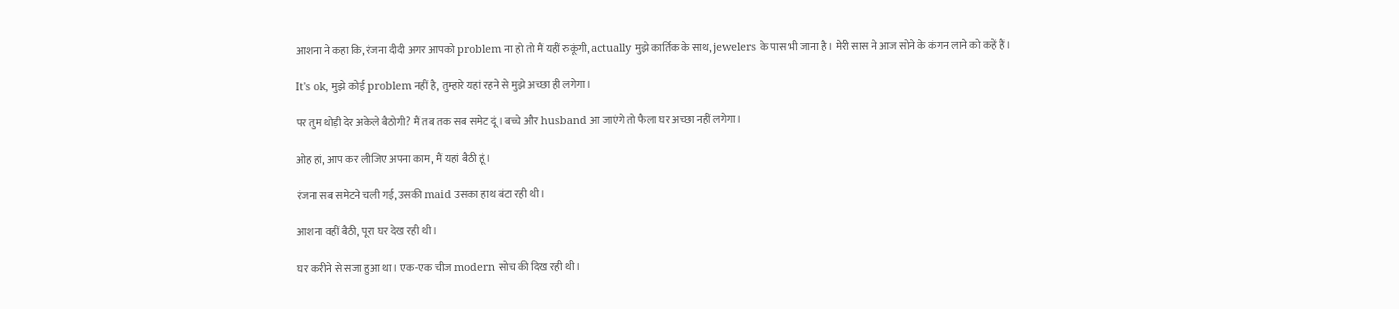आशना ने कहा कि, रंजना दीदी अगर आपको problem ना हो तो मैं यहीं रुकूंगी, actually मुझे कार्तिक के साथ, jewelers के पास भी जाना है। मेरी सास ने आज सोने के कंगन लाने को कहें हैं।

It's ok, मुझे कोई problem नहीं है, तुम्हारे यहां रहने से मुझे अच्छा ही लगेगा।

पर तुम थोड़ी देर अकेले बैठोगी? मैं तब तक सब समेट दूं। बच्चे और husband आ जाएंगे तो फैला घर अच्छा नहीं लगेगा।

ओह हां, आप कर लीजिए अपना काम, मैं यहां बैठी हूं।

रंजना सब समेटने चली गई, उसकी maid उसका हाथ बंटा रही थी।

आशना वहीं बैठी, पूरा घर देख रही थी।

घर करीने से सजा हुआ था। एक-एक चीज modern सोच की दिख रही थी।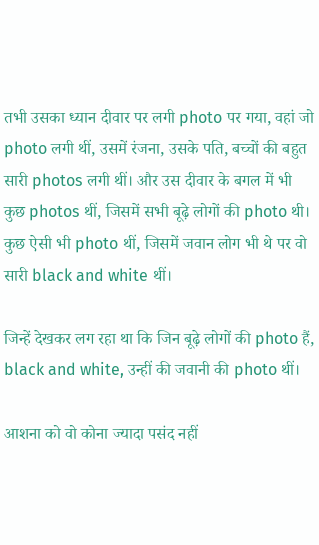तभी उसका ध्यान दीवार पर लगी photo पर गया, वहां जो photo लगी थीं, उसमें रंजना, उसके पति, बच्चों की बहुत सारी photos लगी थीं। और उस दीवार के बगल में भी कुछ photos थीं, जिसमें सभी बूढ़े लोगों की photo थी। कुछ ऐसी भी photo थीं, जिसमें जवान लोग भी थे पर वो सारी black and white थीं।

जिन्हें देखकर लग रहा था कि जिन बूढ़े लोगों की photo हैं, black and white, उन्हीं की जवानी की photo थीं।

आशना को वो कोना ज्यादा पसंद नहीं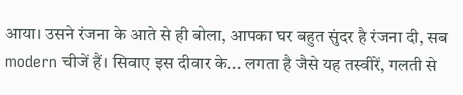आया। उसने रंजना के आते से ही बोला, आपका घर बहुत सुंदर है रंजना दी, सब modern चीजें हैं। सिवाए इस दीवार के... लगता है जैसे यह तस्वीरें, गलती से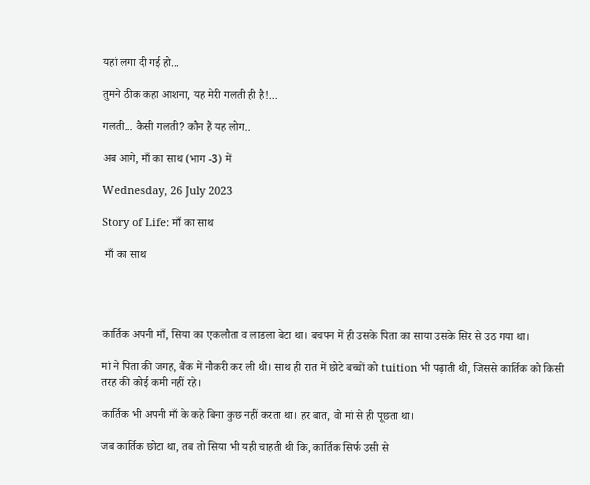यहां लगा दी गई हो...

तुमने ठीक कहा आशना, यह मेरी गलती ही है!...

गलती... कैसी गलती? कौन हैं यह लोग..

अब आगे, माँ का साथ (भाग -3) में

Wednesday, 26 July 2023

Story of Life: माँ का साथ

 माँ का साथ




कार्तिक अपनी माँ, सिया का एकलौता व लाडला बेटा था। बचपन में ही उसके पिता का साया उसके सिर से उठ गया था।

मां ने पिता की जगह, बैंक में नौकरी कर ली थी। साथ ही रात में छोटे बच्चों को tuition भी पढ़ाती थी, जिससे कार्तिक को किसी तरह की कोई कमी नहीं रहे।

कार्तिक भी अपनी माँ के कहे बिना कुछ नहीं करता था। हर बात, वो मां से ही पूछता था।

जब कार्तिक छोटा था, तब तो सिया भी यही चाहती थी कि, कार्तिक सिर्फ उसी से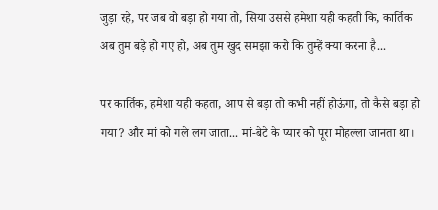जुड़ा रहे, पर जब वो बड़ा हो गया तो, सिया उससे हमेशा यही कहती कि, कार्तिक अब तुम बड़े हो गए हो, अब तुम खुद समझा करो कि तुम्हें क्या करना है...

पर कार्तिक, हमेशा यही कहता, आप से बड़ा तो कभी नहीं होऊंगा, तो कैसे बड़ा हो गया? और मां को गले लग जाता... मां-बेटे के प्यार को पूरा मोहल्ला जानता था।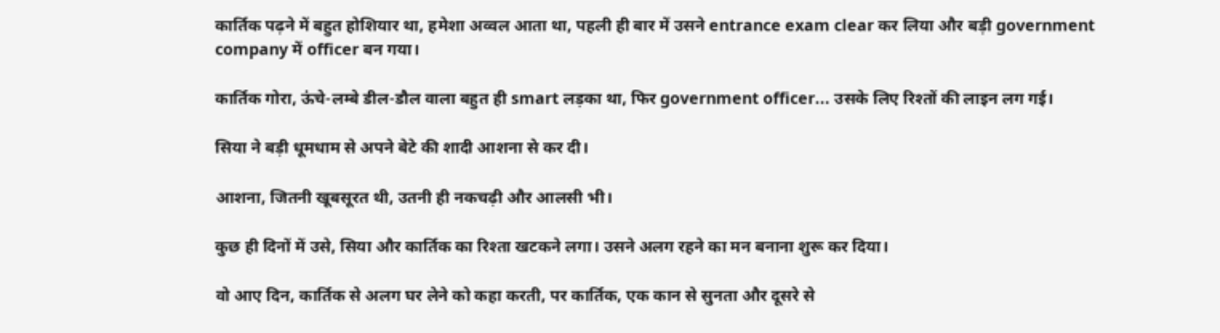कार्तिक पढ़ने में बहुत होशियार था, हमेशा अव्वल आता था, पहली ही बार में उसने entrance exam clear कर लिया और बड़ी government company में officer बन गया।

कार्तिक गोरा, ऊंचे-लम्बे डील-डौल वाला बहुत ही smart लड़का था, फिर government officer... उसके लिए रिश्तों की लाइन लग गई।

सिया ने बड़ी धूमधाम से अपने बेटे की शादी आशना से कर दी।

आशना, जितनी खूबसूरत थी, उतनी ही नकचढ़ी और आलसी भी।

कुछ ही दिनों में उसे, सिया और कार्तिक का रिश्ता खटकने लगा। उसने अलग रहने का मन बनाना शुरू कर दिया।

वो आए दिन, कार्तिक से अलग घर लेने को कहा करती, पर कार्तिक, एक कान से सुनता और दूसरे से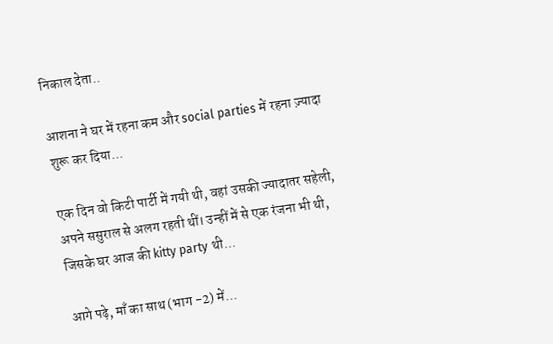निकाल देता..

आशना ने घर में रहना कम और social parties में रहना ज़्यादा शुरू कर दिया...

एक दिन वो किटी पार्टी में गयी थी, वहां उसकी ज्यादातर सहेली, अपने ससुराल से अलग रहती थीं। उन्हीं में से एक रंजना भी थी, जिसके घर आज की kitty party थी...

आगे पढ़े, माँ का साथ (भाग -2) में...